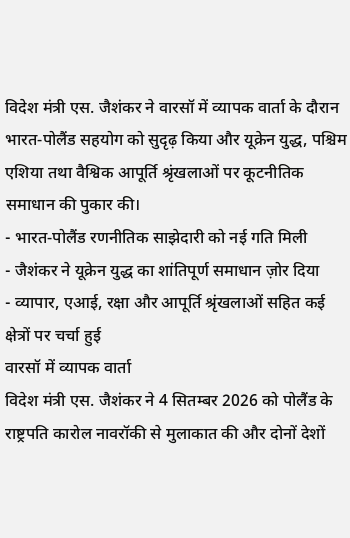विदेश मंत्री एस. जैशंकर ने वारसॉ में व्यापक वार्ता के दौरान भारत‑पोलैंड सहयोग को सुदृढ़ किया और यूक्रेन युद्ध, पश्चिम एशिया तथा वैश्विक आपूर्ति श्रृंखलाओं पर कूटनीतिक समाधान की पुकार की।
- भारत‑पोलैंड रणनीतिक साझेदारी को नई गति मिली
- जैशंकर ने यूक्रेन युद्ध का शांतिपूर्ण समाधान ज़ोर दिया
- व्यापार, एआई, रक्षा और आपूर्ति श्रृंखलाओं सहित कई क्षेत्रों पर चर्चा हुई
वारसॉ में व्यापक वार्ता
विदेश मंत्री एस. जैशंकर ने 4 सितम्बर 2026 को पोलैंड के राष्ट्रपति कारोल नावरॉकी से मुलाकात की और दोनों देशों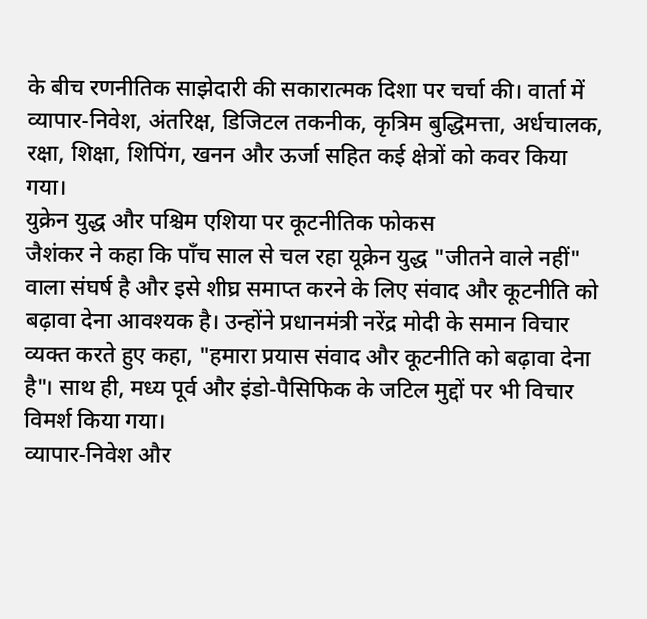के बीच रणनीतिक साझेदारी की सकारात्मक दिशा पर चर्चा की। वार्ता में व्यापार‑निवेश, अंतरिक्ष, डिजिटल तकनीक, कृत्रिम बुद्धिमत्ता, अर्धचालक, रक्षा, शिक्षा, शिपिंग, खनन और ऊर्जा सहित कई क्षेत्रों को कवर किया गया।
युक्रेन युद्ध और पश्चिम एशिया पर कूटनीतिक फोकस
जैशंकर ने कहा कि पाँच साल से चल रहा यूक्रेन युद्ध "जीतने वाले नहीं" वाला संघर्ष है और इसे शीघ्र समाप्त करने के लिए संवाद और कूटनीति को बढ़ावा देना आवश्यक है। उन्होंने प्रधानमंत्री नरेंद्र मोदी के समान विचार व्यक्त करते हुए कहा, "हमारा प्रयास संवाद और कूटनीति को बढ़ावा देना है"। साथ ही, मध्य पूर्व और इंडो‑पैसिफिक के जटिल मुद्दों पर भी विचार विमर्श किया गया।
व्यापार‑निवेश और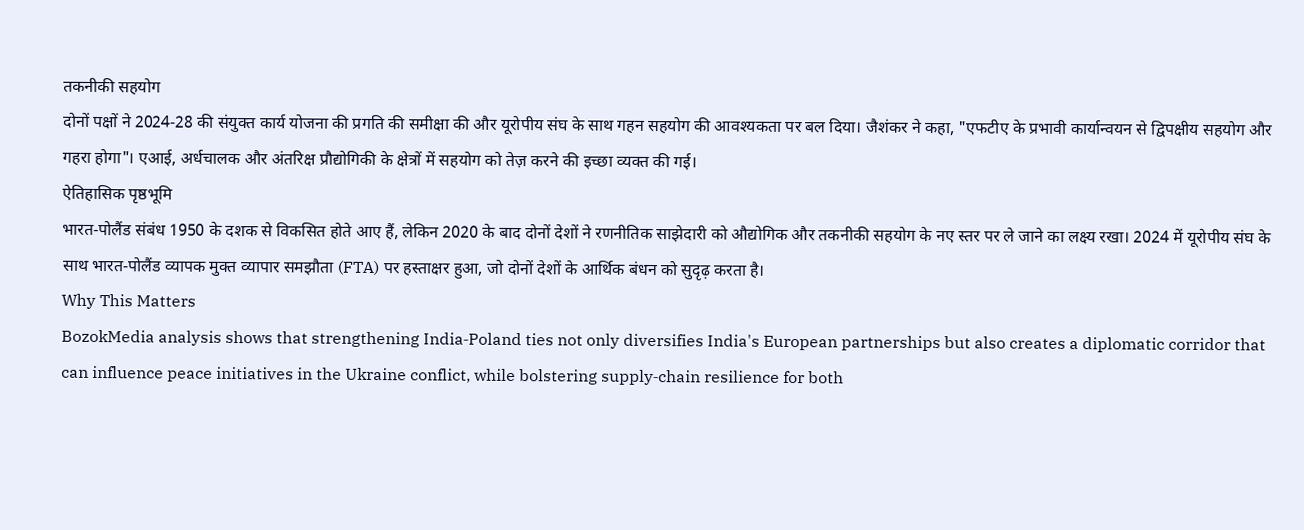तकनीकी सहयोग
दोनों पक्षों ने 2024‑28 की संयुक्त कार्य योजना की प्रगति की समीक्षा की और यूरोपीय संघ के साथ गहन सहयोग की आवश्यकता पर बल दिया। जैशंकर ने कहा, "एफटीए के प्रभावी कार्यान्वयन से द्विपक्षीय सहयोग और गहरा होगा"। एआई, अर्धचालक और अंतरिक्ष प्रौद्योगिकी के क्षेत्रों में सहयोग को तेज़ करने की इच्छा व्यक्त की गई।
ऐतिहासिक पृष्ठभूमि
भारत‑पोलैंड संबंध 1950 के दशक से विकसित होते आए हैं, लेकिन 2020 के बाद दोनों देशों ने रणनीतिक साझेदारी को औद्योगिक और तकनीकी सहयोग के नए स्तर पर ले जाने का लक्ष्य रखा। 2024 में यूरोपीय संघ के साथ भारत‑पोलैंड व्यापक मुक्त व्यापार समझौता (FTA) पर हस्ताक्षर हुआ, जो दोनों देशों के आर्थिक बंधन को सुदृढ़ करता है।
Why This Matters
BozokMedia analysis shows that strengthening India‑Poland ties not only diversifies India's European partnerships but also creates a diplomatic corridor that can influence peace initiatives in the Ukraine conflict, while bolstering supply‑chain resilience for both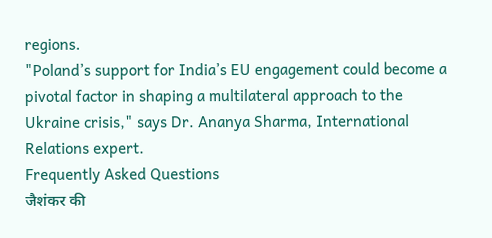regions.
"Poland’s support for India’s EU engagement could become a pivotal factor in shaping a multilateral approach to the Ukraine crisis," says Dr. Ananya Sharma, International Relations expert.
Frequently Asked Questions
जैशंकर की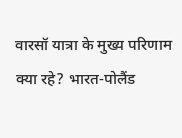वारसॉ यात्रा के मुख्य परिणाम क्या रहे? भारत‑पोलैंड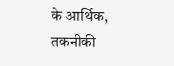के आर्थिक, तकनीकी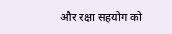और रक्षा सहयोग को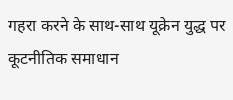गहरा करने के साथ-साथ यूक्रेन युद्ध पर कूटनीतिक समाधान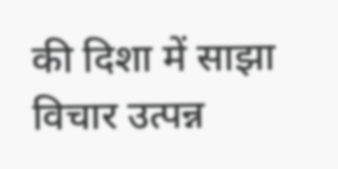की दिशा में साझा विचार उत्पन्न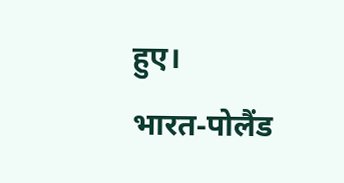हुए।
भारत‑पोलैंड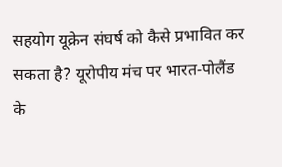सहयोग यूक्रेन संघर्ष को कैसे प्रभावित कर सकता है? यूरोपीय मंच पर भारत‑पोलैंड के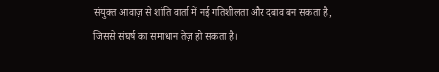संयुक्त आवाज़ से शांति वार्ता में नई गतिशीलता और दबाव बन सकता है, जिससे संघर्ष का समाधान तेज़ हो सकता है।